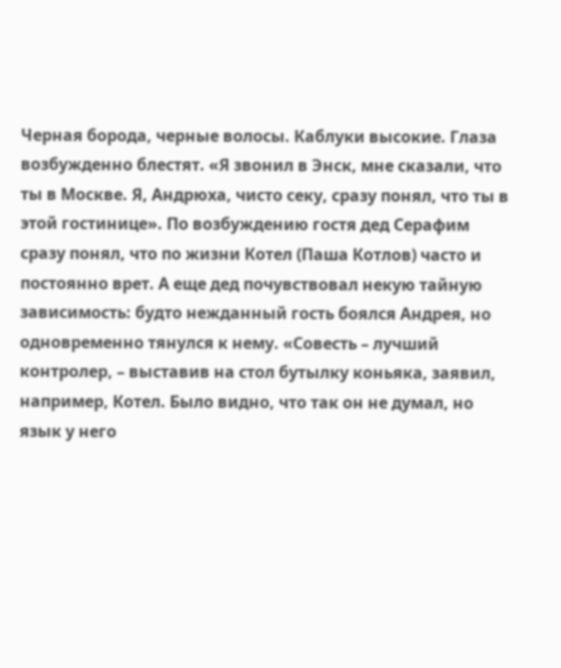Черная борода, черные волосы. Каблуки высокие. Глаза возбужденно блестят. «Я звонил в Энск, мне сказали, что ты в Москве. Я, Андрюха, чисто секу, сразу понял, что ты в этой гостинице». По возбуждению гостя дед Серафим сразу понял, что по жизни Котел (Паша Котлов) часто и постоянно врет. А еще дед почувствовал некую тайную зависимость: будто нежданный гость боялся Андрея, но одновременно тянулся к нему. «Совесть – лучший контролер, – выставив на стол бутылку коньяка, заявил, например, Котел. Было видно, что так он не думал, но язык у него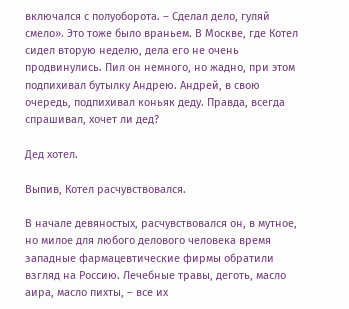включался с полуоборота. – Сделал дело, гуляй смело». Это тоже было враньем. В Москве, где Котел сидел вторую неделю, дела его не очень продвинулись. Пил он немного, но жадно, при этом подпихивал бутылку Андрею. Андрей, в свою очередь, подпихивал коньяк деду. Правда, всегда спрашивал, хочет ли дед?

Дед хотел.

Выпив, Котел расчувствовался.

В начале девяностых, расчувствовался он, в мутное, но милое для любого делового человека время западные фармацевтические фирмы обратили взгляд на Россию. Лечебные травы, деготь, масло аира, масло пихты, – все их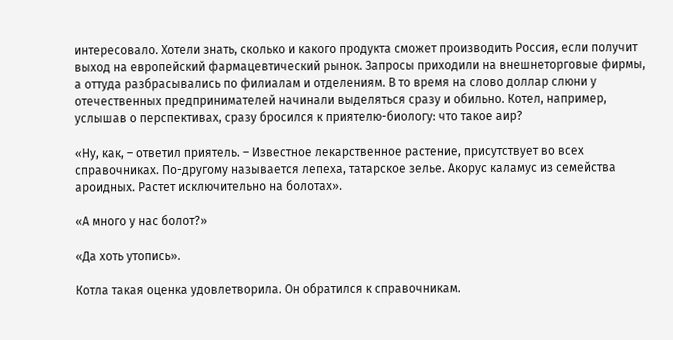интересовало. Хотели знать, сколько и какого продукта сможет производить Россия, если получит выход на европейский фармацевтический рынок. Запросы приходили на внешнеторговые фирмы, а оттуда разбрасывались по филиалам и отделениям. В то время на слово доллар слюни у отечественных предпринимателей начинали выделяться сразу и обильно. Котел, например, услышав о перспективах, сразу бросился к приятелю-биологу: что такое аир?

«Ну, как, – ответил приятель. – Известное лекарственное растение, присутствует во всех справочниках. По-другому называется лепеха, татарское зелье. Акорус каламус из семейства ароидных. Растет исключительно на болотах».

«А много у нас болот?»

«Да хоть утопись».

Котла такая оценка удовлетворила. Он обратился к справочникам.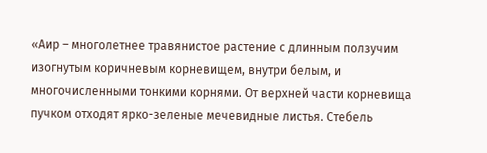«Аир – многолетнее травянистое растение с длинным ползучим изогнутым коричневым корневищем, внутри белым, и многочисленными тонкими корнями. От верхней части корневища пучком отходят ярко-зеленые мечевидные листья. Стебель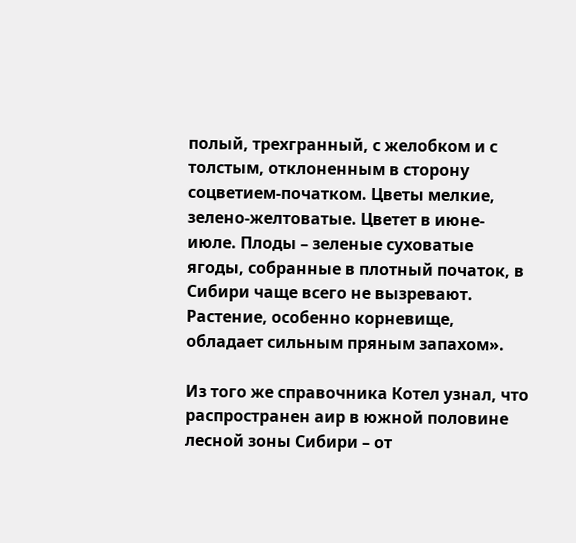полый, трехгранный, с желобком и с толстым, отклоненным в сторону соцветием-початком. Цветы мелкие, зелено-желтоватые. Цветет в июне-июле. Плоды – зеленые суховатые ягоды, собранные в плотный початок, в Сибири чаще всего не вызревают. Растение, особенно корневище, обладает сильным пряным запахом».

Из того же справочника Котел узнал, что распространен аир в южной половине лесной зоны Сибири – от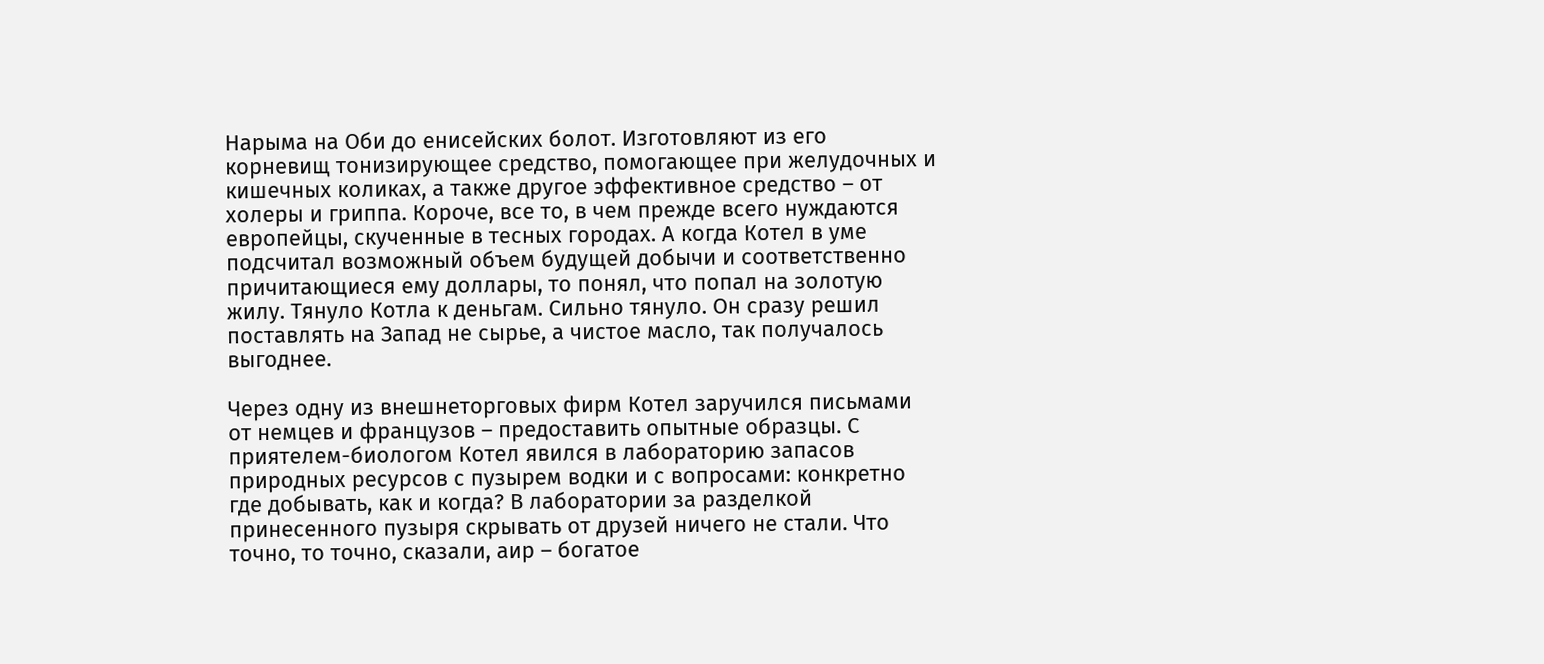Нарыма на Оби до енисейских болот. Изготовляют из его корневищ тонизирующее средство, помогающее при желудочных и кишечных коликах, а также другое эффективное средство – от холеры и гриппа. Короче, все то, в чем прежде всего нуждаются европейцы, скученные в тесных городах. А когда Котел в уме подсчитал возможный объем будущей добычи и соответственно причитающиеся ему доллары, то понял, что попал на золотую жилу. Тянуло Котла к деньгам. Сильно тянуло. Он сразу решил поставлять на Запад не сырье, а чистое масло, так получалось выгоднее.

Через одну из внешнеторговых фирм Котел заручился письмами от немцев и французов – предоставить опытные образцы. С приятелем-биологом Котел явился в лабораторию запасов природных ресурсов с пузырем водки и с вопросами: конкретно где добывать, как и когда? В лаборатории за разделкой принесенного пузыря скрывать от друзей ничего не стали. Что точно, то точно, сказали, аир – богатое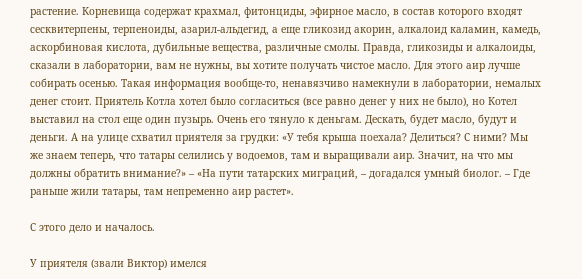растение. Корневища содержат крахмал, фитонциды, эфирное масло, в состав которого входят сесквитерпены, терпеноиды, азарил-альдегид, а еще гликозид акорин, алкалоид каламин, камедь, аскорбиновая кислота, дубильные вещества, различные смолы. Правда, гликозиды и алкалоиды, сказали в лаборатории, вам не нужны, вы хотите получать чистое масло. Для этого аир лучше собирать осенью. Такая информация вообще-то, ненавязчиво намекнули в лаборатории, немалых денег стоит. Приятель Котла хотел было согласиться (все равно денег у них не было), но Котел выставил на стол еще один пузырь. Очень его тянуло к деньгам. Дескать, будет масло, будут и деньги. А на улице схватил приятеля за грудки: «У тебя крыша поехала? Делиться? С ними? Мы же знаем теперь, что татары селились у водоемов, там и выращивали аир. Значит, на что мы должны обратить внимание?» – «На пути татарских миграций, – догадался умный биолог. – Где раньше жили татары, там непременно аир растет».

С этого дело и началось.

У приятеля (звали Виктор) имелся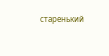старенький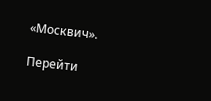«Москвич».

Перейти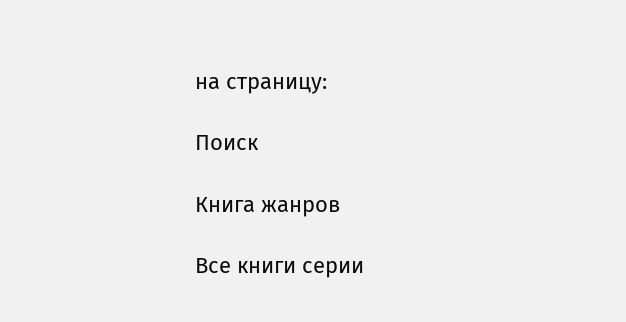на страницу:

Поиск

Книга жанров

Все книги серии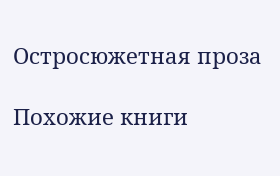Остросюжетная проза

Похожие книги